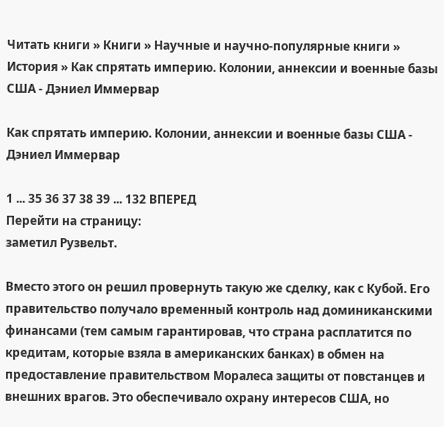Читать книги » Книги » Научные и научно-популярные книги » История » Как спрятать империю. Колонии, аннексии и военные базы США - Дэниел Иммервар

Как спрятать империю. Колонии, аннексии и военные базы США - Дэниел Иммервар

1 ... 35 36 37 38 39 ... 132 ВПЕРЕД
Перейти на страницу:
заметил Рузвельт.

Вместо этого он решил провернуть такую же сделку, как с Кубой. Его правительство получало временный контроль над доминиканскими финансами (тем самым гарантировав, что страна расплатится по кредитам, которые взяла в американских банках) в обмен на предоставление правительством Моралеса защиты от повстанцев и внешних врагов. Это обеспечивало охрану интересов США, но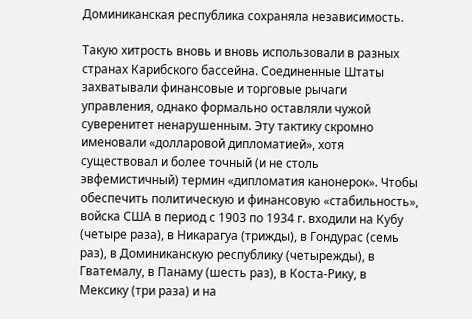Доминиканская республика сохраняла независимость.

Такую хитрость вновь и вновь использовали в разных странах Карибского бассейна. Соединенные Штаты захватывали финансовые и торговые рычаги управления, однако формально оставляли чужой суверенитет ненарушенным. Эту тактику скромно именовали «долларовой дипломатией», хотя существовал и более точный (и не столь эвфемистичный) термин «дипломатия канонерок». Чтобы обеспечить политическую и финансовую «стабильность», войска США в период с 1903 по 1934 г. входили на Кубу (четыре раза), в Никарагуа (трижды), в Гондурас (семь раз), в Доминиканскую республику (четырежды), в Гватемалу, в Панаму (шесть раз), в Коста-Рику, в Мексику (три раза) и на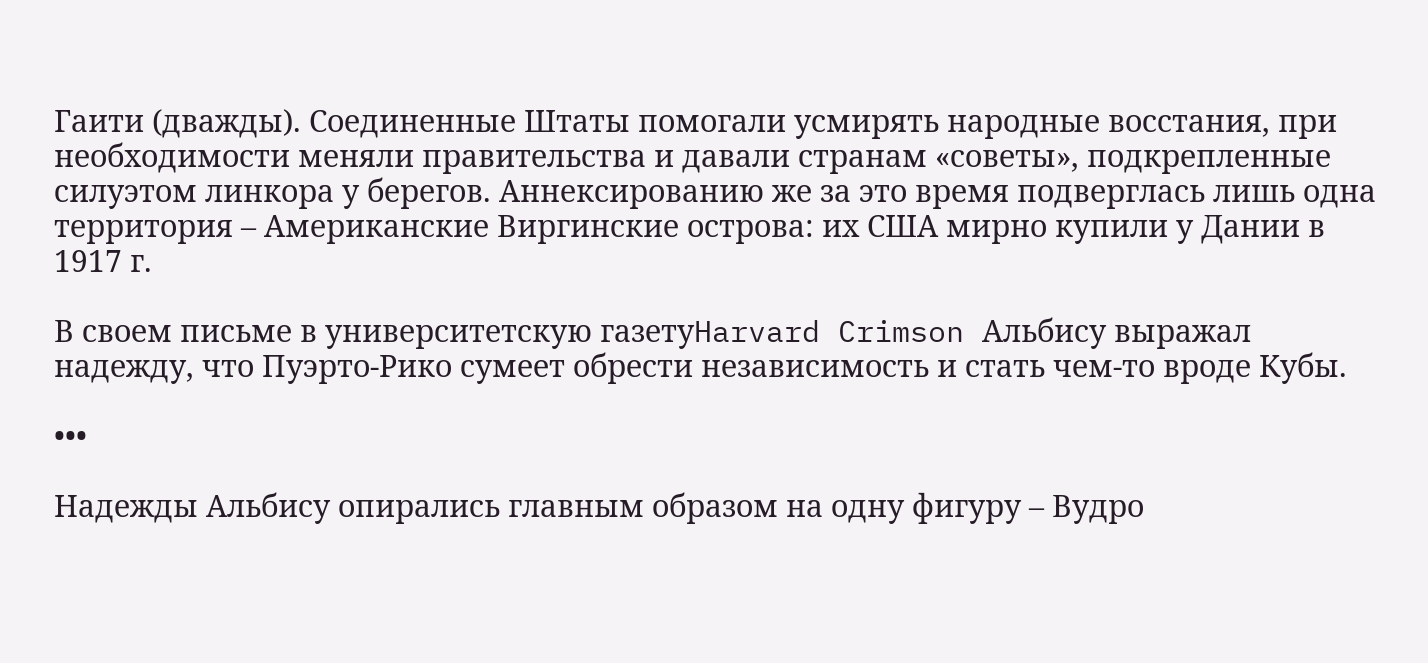Гаити (дважды). Соединенные Штаты помогали усмирять народные восстания, при необходимости меняли правительства и давали странам «советы», подкрепленные силуэтом линкора у берегов. Аннексированию же за это время подверглась лишь одна территория – Американские Виргинские острова: их США мирно купили у Дании в 1917 г.

В своем письме в университетскую газетуHarvard Crimson Альбису выражал надежду, что Пуэрто-Рико сумеет обрести независимость и стать чем-то вроде Кубы.

•••

Надежды Альбису опирались главным образом на одну фигуру – Вудро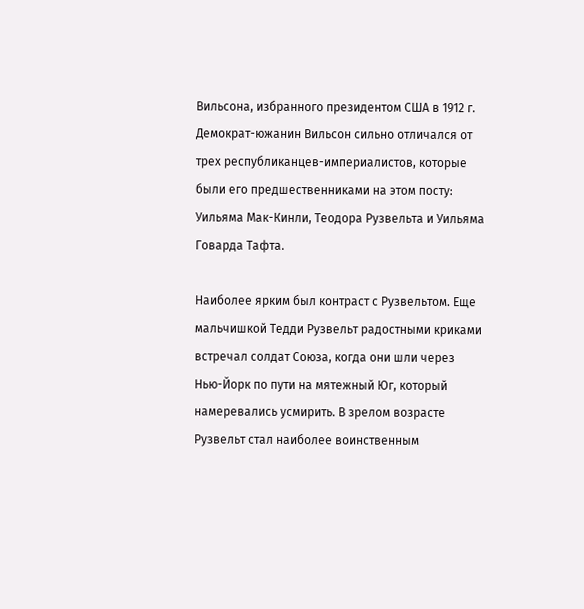Вильсона, избранного президентом США в 1912 г. Демократ-южанин Вильсон сильно отличался от трех республиканцев-империалистов, которые были его предшественниками на этом посту: Уильяма Мак-Кинли, Теодора Рузвельта и Уильяма Говарда Тафта.

Наиболее ярким был контраст с Рузвельтом. Еще мальчишкой Тедди Рузвельт радостными криками встречал солдат Союза, когда они шли через Нью-Йорк по пути на мятежный Юг, который намеревались усмирить. В зрелом возрасте Рузвельт стал наиболее воинственным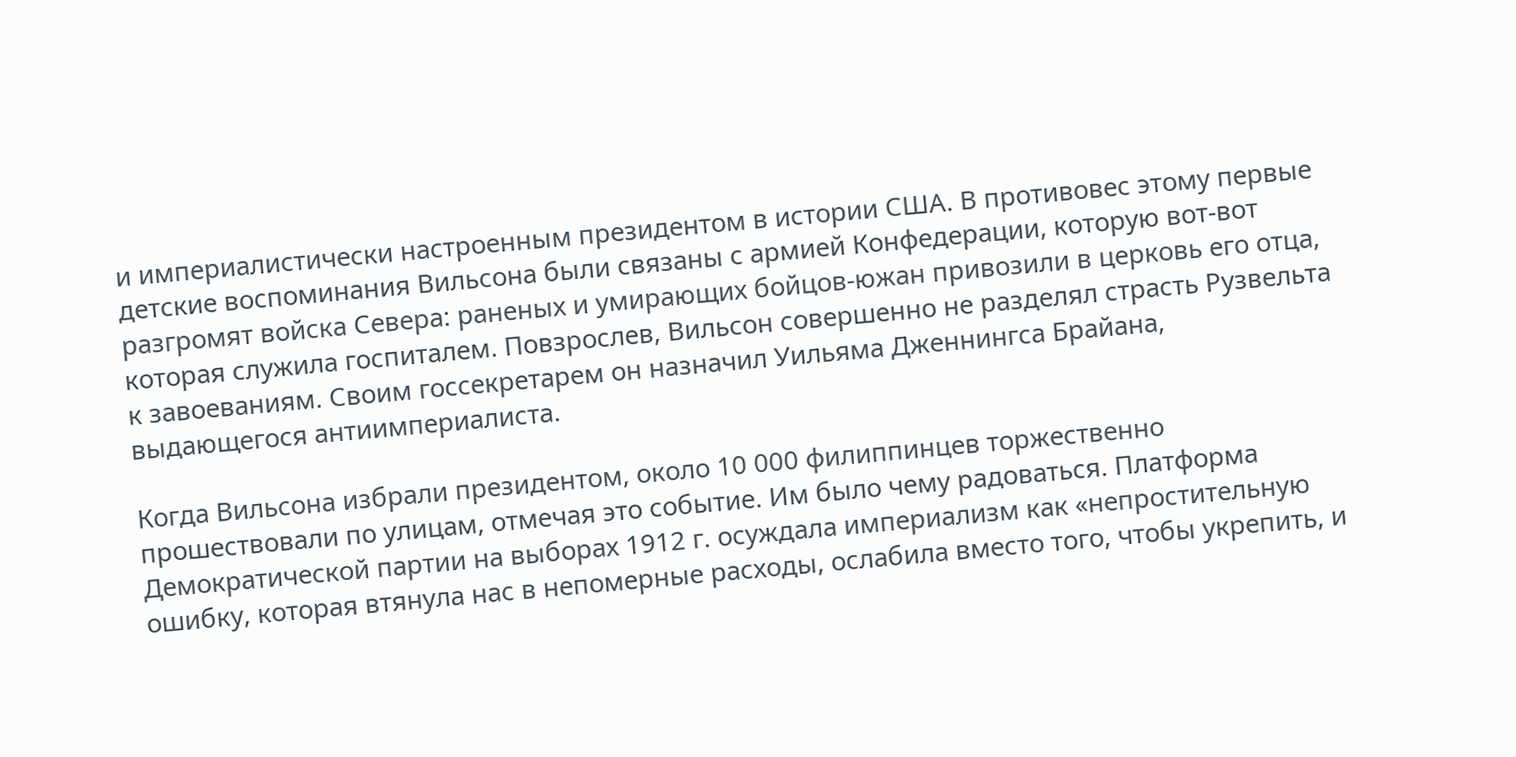и империалистически настроенным президентом в истории США. В противовес этому первые детские воспоминания Вильсона были связаны с армией Конфедерации, которую вот-вот разгромят войска Севера: раненых и умирающих бойцов-южан привозили в церковь его отца, которая служила госпиталем. Повзрослев, Вильсон совершенно не разделял страсть Рузвельта к завоеваниям. Своим госсекретарем он назначил Уильяма Дженнингса Брайана, выдающегося антиимпериалиста.

Когда Вильсона избрали президентом, около 10 000 филиппинцев торжественно прошествовали по улицам, отмечая это событие. Им было чему радоваться. Платформа Демократической партии на выборах 1912 г. осуждала империализм как «непростительную ошибку, которая втянула нас в непомерные расходы, ослабила вместо того, чтобы укрепить, и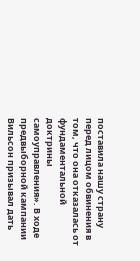поставила нашу страну перед лицом обвинения в том, что она отказалась от фундаментальной доктрины самоуправления». В ходе предвыборной кампании Вильсон призывал дать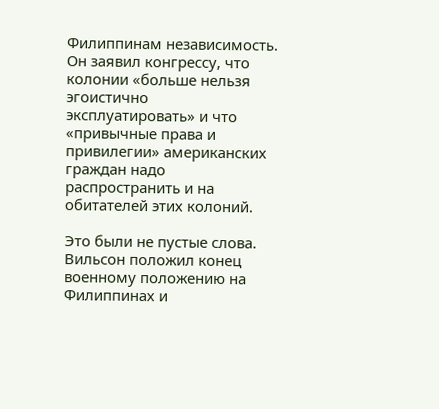Филиппинам независимость. Он заявил конгрессу, что колонии «больше нельзя эгоистично эксплуатировать» и что «привычные права и привилегии» американских граждан надо распространить и на обитателей этих колоний.

Это были не пустые слова. Вильсон положил конец военному положению на Филиппинах и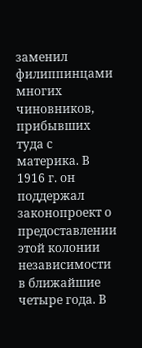заменил филиппинцами многих чиновников, прибывших туда с материка. В 1916 г. он поддержал законопроект о предоставлении этой колонии независимости в ближайшие четыре года. В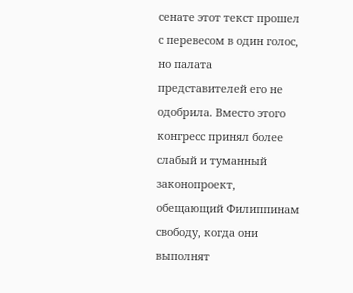сенате этот текст прошел с перевесом в один голос, но палата представителей его не одобрила. Вместо этого конгресс принял более слабый и туманный законопроект, обещающий Филиппинам свободу, когда они выполнят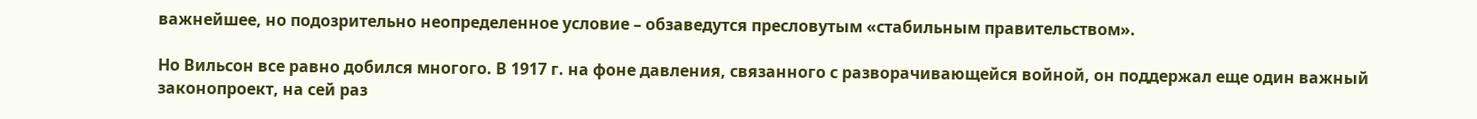важнейшее, но подозрительно неопределенное условие – обзаведутся пресловутым «стабильным правительством».

Но Вильсон все равно добился многого. В 1917 г. на фоне давления, связанного с разворачивающейся войной, он поддержал еще один важный законопроект, на сей раз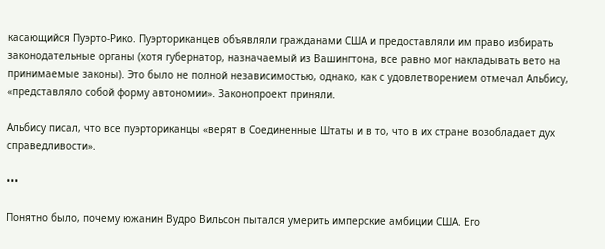касающийся Пуэрто-Рико. Пуэрториканцев объявляли гражданами США и предоставляли им право избирать законодательные органы (хотя губернатор, назначаемый из Вашингтона, все равно мог накладывать вето на принимаемые законы). Это было не полной независимостью, однако, как с удовлетворением отмечал Альбису, «представляло собой форму автономии». Законопроект приняли.

Альбису писал, что все пуэрториканцы «верят в Соединенные Штаты и в то, что в их стране возобладает дух справедливости».

•••

Понятно было, почему южанин Вудро Вильсон пытался умерить имперские амбиции США. Его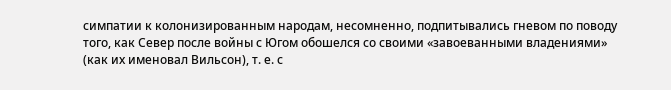симпатии к колонизированным народам, несомненно, подпитывались гневом по поводу того, как Север после войны с Югом обошелся со своими «завоеванными владениями» (как их именовал Вильсон), т. е. с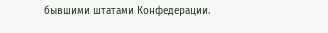бывшими штатами Конфедерации.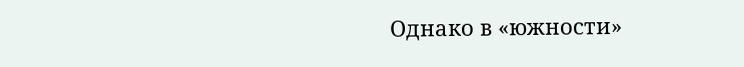Однако в «южности»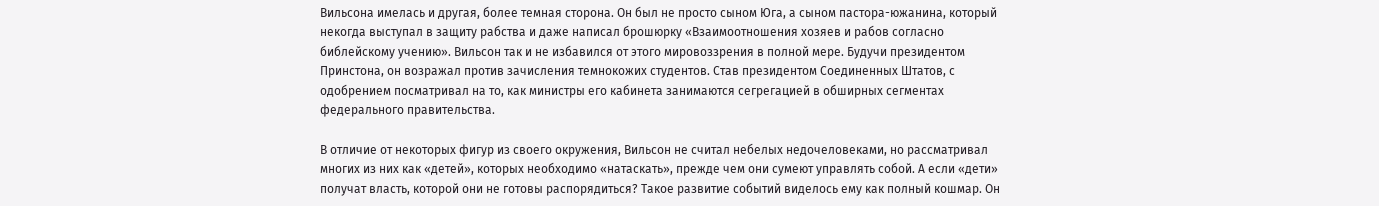Вильсона имелась и другая, более темная сторона. Он был не просто сыном Юга, а сыном пастора-южанина, который некогда выступал в защиту рабства и даже написал брошюрку «Взаимоотношения хозяев и рабов согласно библейскому учению». Вильсон так и не избавился от этого мировоззрения в полной мере. Будучи президентом Принстона, он возражал против зачисления темнокожих студентов. Став президентом Соединенных Штатов, с одобрением посматривал на то, как министры его кабинета занимаются сегрегацией в обширных сегментах федерального правительства.

В отличие от некоторых фигур из своего окружения, Вильсон не считал небелых недочеловеками, но рассматривал многих из них как «детей», которых необходимо «натаскать», прежде чем они сумеют управлять собой. А если «дети» получат власть, которой они не готовы распорядиться? Такое развитие событий виделось ему как полный кошмар. Он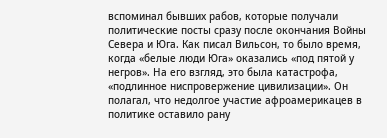вспоминал бывших рабов, которые получали политические посты сразу после окончания Войны Севера и Юга. Как писал Вильсон, то было время, когда «белые люди Юга» оказались «под пятой у негров». На его взгляд, это была катастрофа, «подлинное ниспровержение цивилизации». Он полагал, что недолгое участие афроамерикацев в политике оставило рану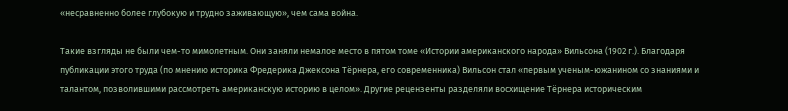«несравненно более глубокую и трудно заживающую», чем сама война.

Такие взгляды не были чем-то мимолетным. Они заняли немалое место в пятом томе «Истории американского народа» Вильсона (1902 г.). Благодаря публикации этого труда (по мнению историка Фредерика Джексона Тёрнера, его современника) Вильсон стал «первым ученым-южанином со знаниями и талантом, позволившими рассмотреть американскую историю в целом». Другие рецензенты разделяли восхищение Тёрнера историческим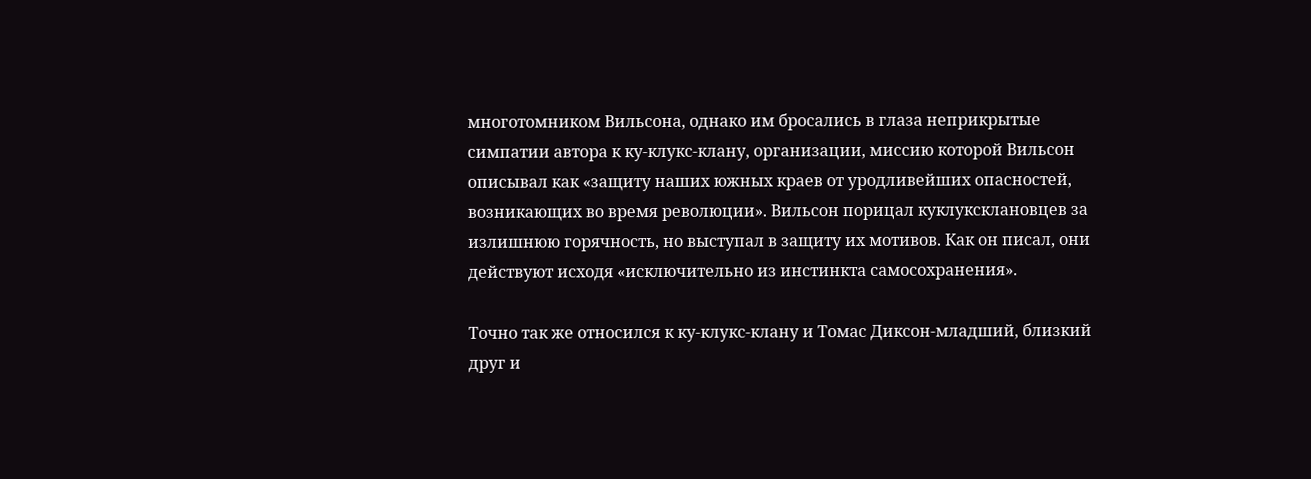многотомником Вильсона, однако им бросались в глаза неприкрытые симпатии автора к ку-клукс-клану, организации, миссию которой Вильсон описывал как «защиту наших южных краев от уродливейших опасностей, возникающих во время революции». Вильсон порицал куклуксклановцев за излишнюю горячность, но выступал в защиту их мотивов. Как он писал, они действуют исходя «исключительно из инстинкта самосохранения».

Точно так же относился к ку-клукс-клану и Томас Диксон-младший, близкий друг и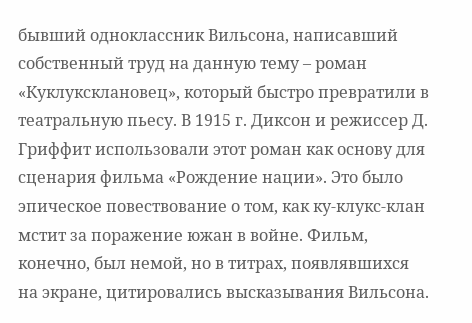бывший одноклассник Вильсона, написавший собственный труд на данную тему – роман «Куклуксклановец», который быстро превратили в театральную пьесу. В 1915 г. Диксон и режиссер Д. Гриффит использовали этот роман как основу для сценария фильма «Рождение нации». Это было эпическое повествование о том, как ку-клукс-клан мстит за поражение южан в войне. Фильм, конечно, был немой, но в титрах, появлявшихся на экране, цитировались высказывания Вильсона.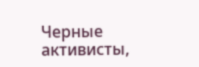Черные активисты,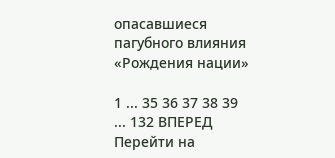опасавшиеся пагубного влияния «Рождения нации»

1 ... 35 36 37 38 39 ... 132 ВПЕРЕД
Перейти на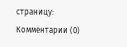страницу:
Комментарии (0)